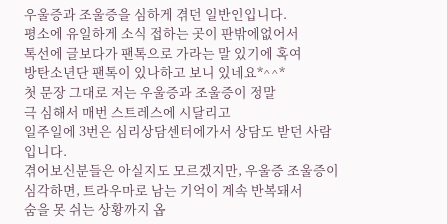우울증과 조울증을 심하게 겪던 일반인입니다.
평소에 유일하게 소식 접하는 곳이 판밖에없어서
톡선에 글보다가 팬톡으로 가라는 말 있기에 혹여
방탄소년단 팬톡이 있나하고 보니 있네요*^^*
첫 문장 그대로 저는 우울증과 조울증이 정말
극 심해서 매번 스트레스에 시달리고
일주일에 3번은 심리상담센터에가서 상담도 받던 사람입니다.
겪어보신분들은 아실지도 모르겠지만, 우울증 조울증이
심각하면, 트라우마로 남는 기억이 계속 반복돼서
숨을 못 쉬는 상황까지 옵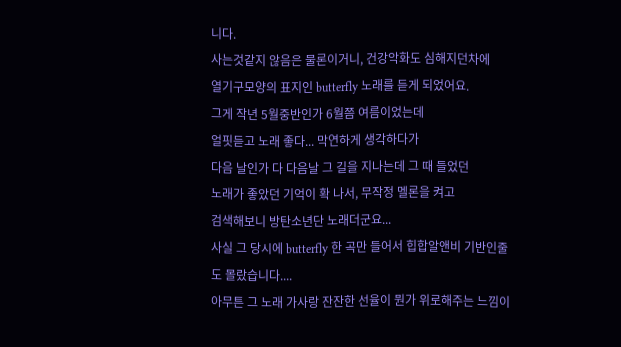니다.
사는것같지 않음은 물론이거니, 건강악화도 심해지던차에
열기구모양의 표지인 butterfly 노래를 듣게 되었어요.
그게 작년 5월중반인가 6월쯤 여름이었는데
얼핏듣고 노래 좋다... 막연하게 생각하다가
다음 날인가 다 다음날 그 길을 지나는데 그 때 들었던
노래가 좋았던 기억이 확 나서, 무작정 멜론을 켜고
검색해보니 방탄소년단 노래더군요...
사실 그 당시에 butterfly 한 곡만 들어서 힙합알앤비 기반인줄도 몰랐습니다....
아무튼 그 노래 가사랑 잔잔한 선율이 뭔가 위로해주는 느낌이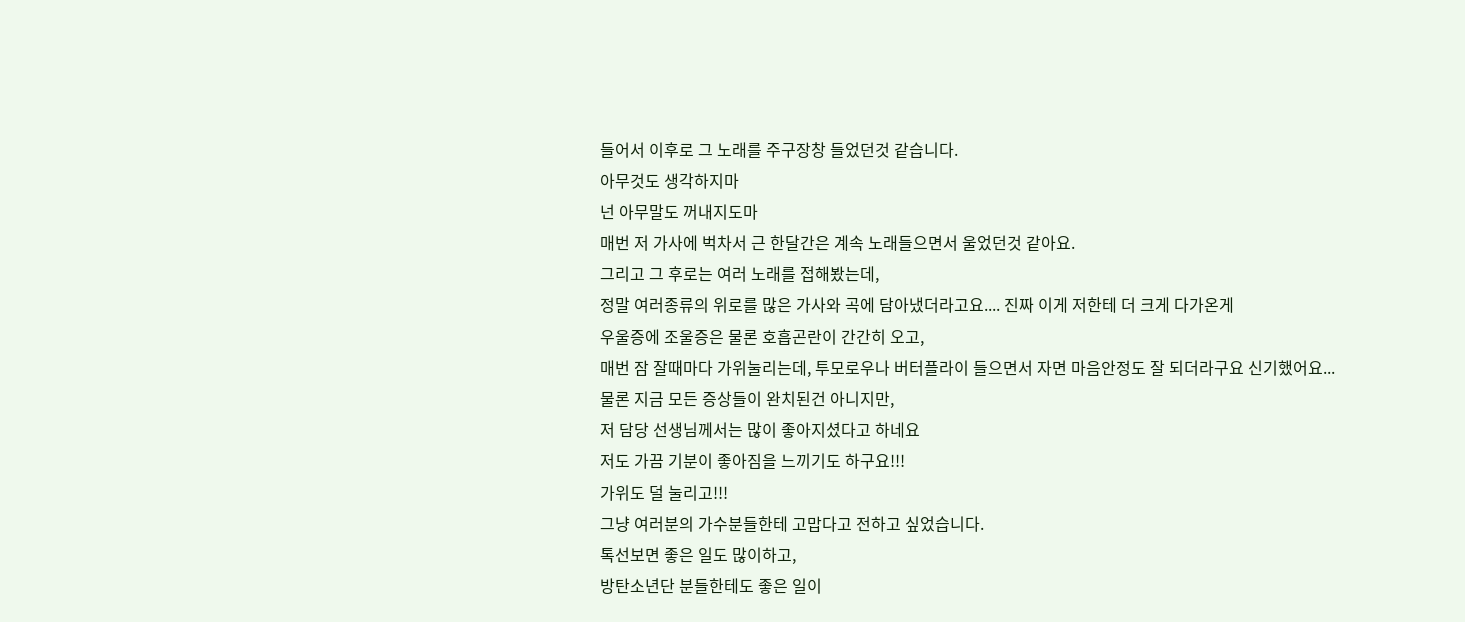들어서 이후로 그 노래를 주구장창 들었던것 같습니다.
아무것도 생각하지마
넌 아무말도 꺼내지도마
매번 저 가사에 벅차서 근 한달간은 계속 노래들으면서 울었던것 같아요.
그리고 그 후로는 여러 노래를 접해봤는데,
정말 여러종류의 위로를 많은 가사와 곡에 담아냈더라고요.... 진짜 이게 저한테 더 크게 다가온게
우울증에 조울증은 물론 호흡곤란이 간간히 오고,
매번 잠 잘때마다 가위눌리는데, 투모로우나 버터플라이 들으면서 자면 마음안정도 잘 되더라구요 신기했어요...
물론 지금 모든 증상들이 완치된건 아니지만,
저 담당 선생님께서는 많이 좋아지셨다고 하네요
저도 가끔 기분이 좋아짐을 느끼기도 하구요!!!
가위도 덜 눌리고!!!
그냥 여러분의 가수분들한테 고맙다고 전하고 싶었습니다.
톡선보면 좋은 일도 많이하고,
방탄소년단 분들한테도 좋은 일이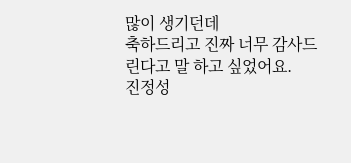많이 생기던데
축하드리고 진짜 너무 감사드린다고 말 하고 싶었어요.
진정성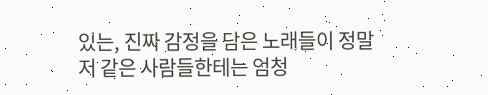있는, 진짜 감정을 담은 노래들이 정말
저 같은 사람들한테는 엄청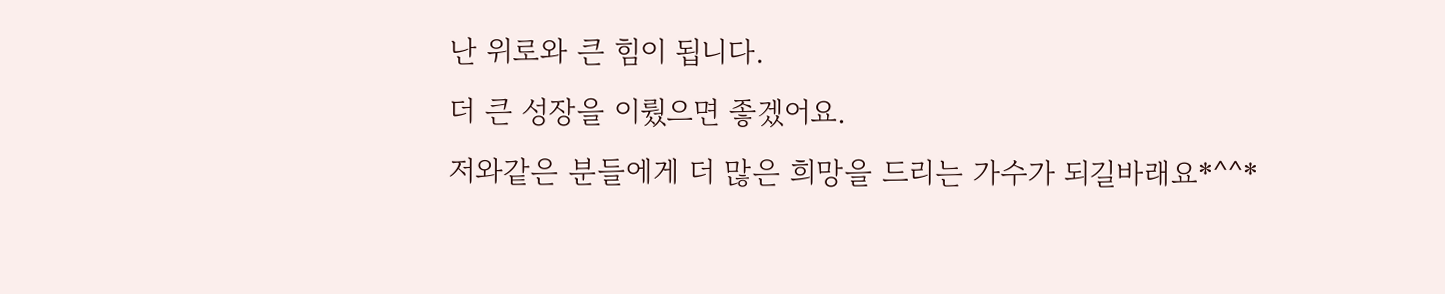난 위로와 큰 힘이 됩니다.
더 큰 성장을 이뤘으면 좋겠어요.
저와같은 분들에게 더 많은 희망을 드리는 가수가 되길바래요*^^*